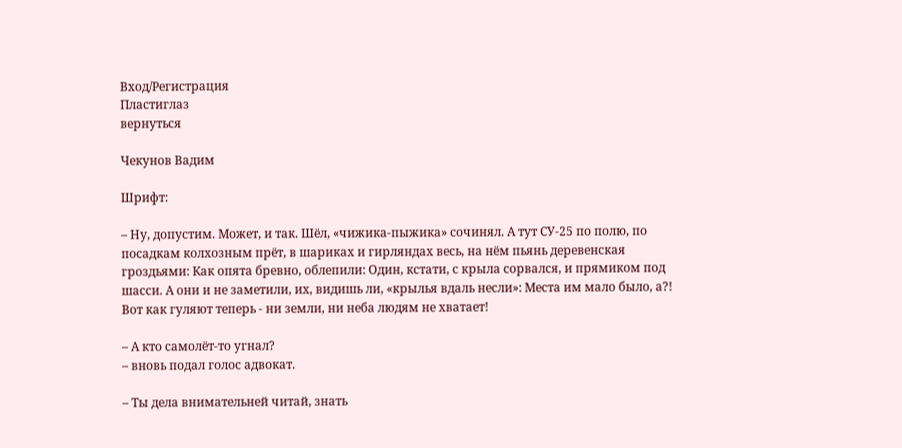Вход/Регистрация
Пластиглаз
вернуться

Чекунов Вадим

Шрифт:

– Ну, допустим. Может, и так. Шёл, «чижика-пыжика» сочинял. А тут СУ-25 по полю, по посадкам колхозным прёт, в шариках и гирляндах весь, на нём пьянь деревенская гроздьями: Как опята бревно, облепили: Один, кстати, с крыла сорвался, и прямиком под шасси. А они и не заметили, их, видишь ли, «крылья вдаль несли»: Места им мало было, а?! Вот как гуляют теперь - ни земли, ни неба людям не хватает!

– А кто самолёт-то угнал?
– вновь подал голос адвокат.

– Ты дела внимательней читай, знать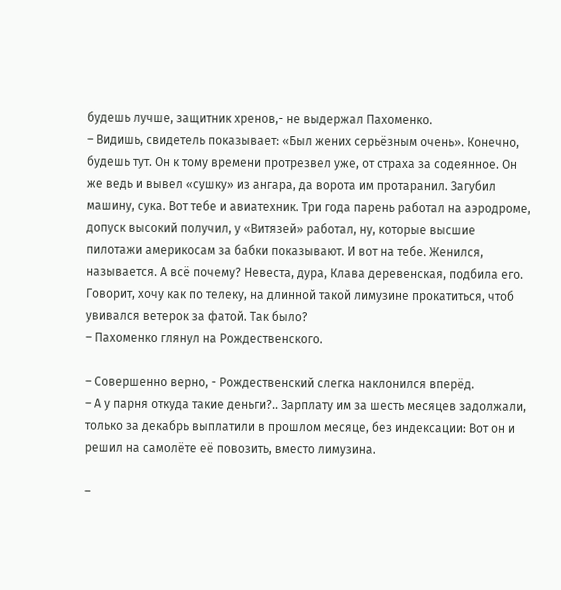будешь лучше, защитник хренов,- не выдержал Пахоменко.
– Видишь, свидетель показывает: «Был жених серьёзным очень». Конечно, будешь тут. Он к тому времени протрезвел уже, от страха за содеянное. Он же ведь и вывел «сушку» из ангара, да ворота им протаранил. Загубил машину, сука. Вот тебе и авиатехник. Три года парень работал на аэродроме, допуск высокий получил, у «Витязей» работал, ну, которые высшие пилотажи америкосам за бабки показывают. И вот на тебе. Женился, называется. А всё почему? Невеста, дура, Клава деревенская, подбила его. Говорит, хочу как по телеку, на длинной такой лимузине прокатиться, чтоб увивался ветерок за фатой. Так было?
– Пахоменко глянул на Рождественского.

– Совершенно верно, - Рождественский слегка наклонился вперёд.
– А у парня откуда такие деньги?.. Зарплату им за шесть месяцев задолжали, только за декабрь выплатили в прошлом месяце, без индексации: Вот он и решил на самолёте её повозить, вместо лимузина.

–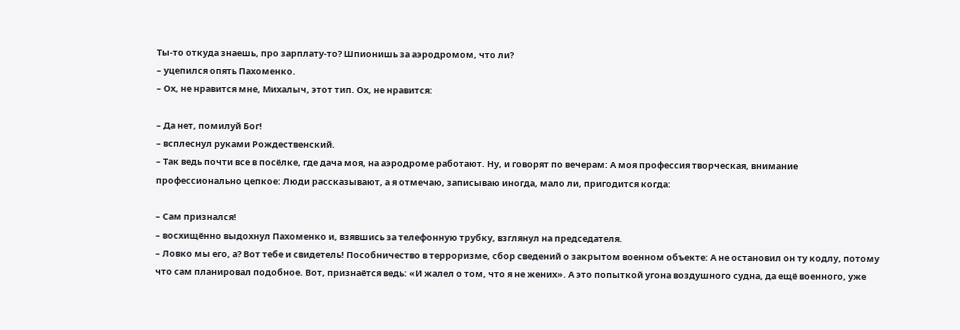Ты-то откуда знаешь, про зарплату-то? Шпионишь за аэродромом, что ли?
– уцепился опять Пахоменко.
– Ох, не нравится мне, Михалыч, этот тип. Ох, не нравится:

– Да нет, помилуй Бог!
– всплеснул руками Рождественский.
– Так ведь почти все в посёлке, где дача моя, на аэродроме работают. Ну, и говорят по вечерам: А моя профессия творческая, внимание профессионально цепкое: Люди рассказывают, а я отмечаю, записываю иногда, мало ли, пригодится когда:

– Сам признался!
– восхищённо выдохнул Пахоменко и, взявшись за телефонную трубку, взглянул на председателя.
– Ловко мы его, а? Вот тебе и свидетель! Пособничество в терроризме, сбор сведений о закрытом военном объекте: А не остановил он ту кодлу, потому что сам планировал подобное. Вот, признаётся ведь: «И жалел о том, что я не жених». А это попыткой угона воздушного судна, да ещё военного, уже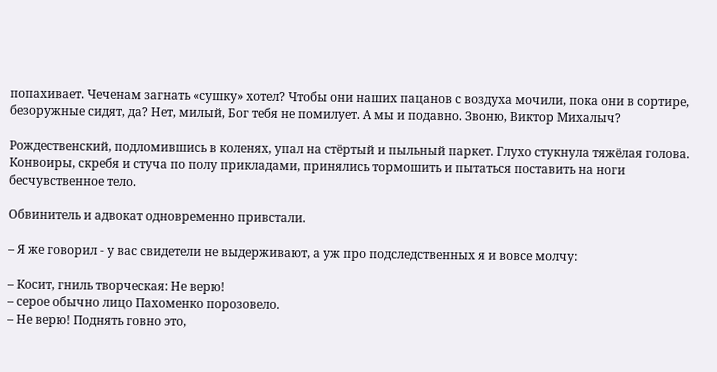попахивает. Чеченам загнать «сушку» хотел? Чтобы они наших пацанов с воздуха мочили, пока они в сортире, безоружные сидят, да? Нет, милый, Бог тебя не помилует. А мы и подавно. Звоню, Виктор Михалыч?

Рождественский, подломившись в коленях, упал на стёртый и пыльный паркет. Глухо стукнула тяжёлая голова. Конвоиры, скребя и стуча по полу прикладами, принялись тормошить и пытаться поставить на ноги бесчувственное тело.

Обвинитель и адвокат одновременно привстали.

– Я же говорил - у вас свидетели не выдерживают, а уж про подследственных я и вовсе молчу:

– Косит, гниль творческая: Не верю!
– серое обычно лицо Пахоменко порозовело.
– Не верю! Поднять говно это,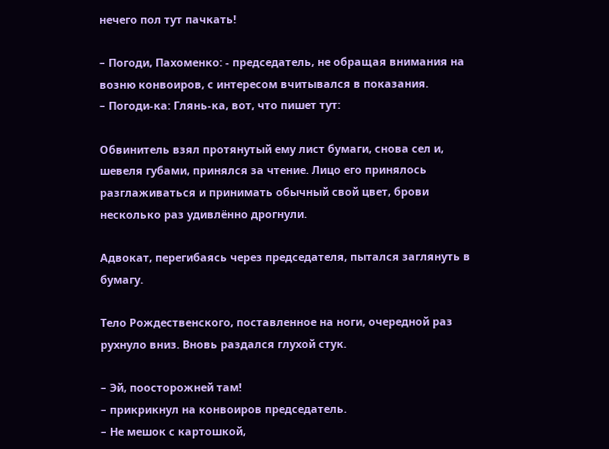нечего пол тут пачкать!

– Погоди, Пахоменко: - председатель, не обращая внимания на возню конвоиров, с интересом вчитывался в показания.
– Погоди-ка: Глянь-ка, вот, что пишет тут:

Обвинитель взял протянутый ему лист бумаги, снова сел и, шевеля губами, принялся за чтение. Лицо его принялось разглаживаться и принимать обычный свой цвет, брови несколько раз удивлённо дрогнули.

Адвокат, перегибаясь через председателя, пытался заглянуть в бумагу.

Тело Рождественского, поставленное на ноги, очередной раз рухнуло вниз. Вновь раздался глухой стук.

– Эй, поосторожней там!
– прикрикнул на конвоиров председатель.
– Не мешок с картошкой,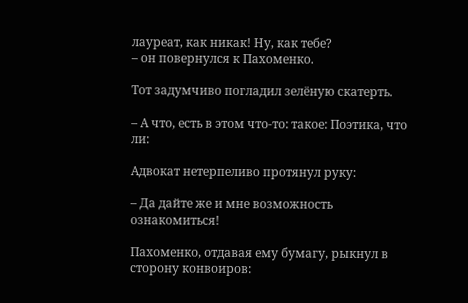лауреат, как никак! Ну, как тебе?
– он повернулся к Пахоменко.

Тот задумчиво погладил зелёную скатерть.

– А что, есть в этом что-то: такое: Поэтика, что ли:

Адвокат нетерпеливо протянул руку:

– Да дайте же и мне возможность ознакомиться!

Пахоменко, отдавая ему бумагу, рыкнул в сторону конвоиров: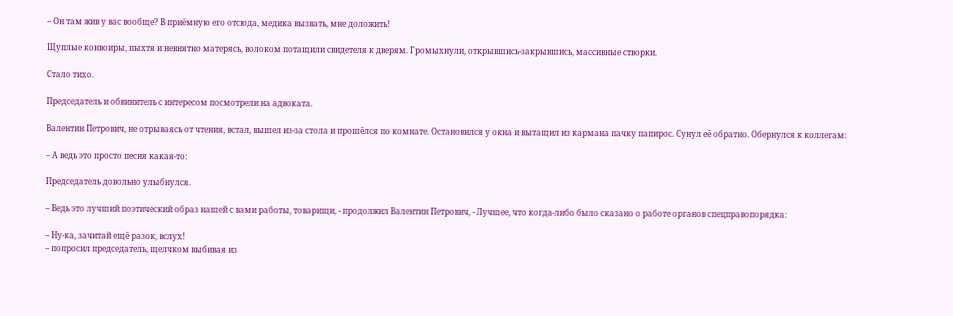– Он там жив у вас вообще? В приёмную его отсюда, медика вызвать, мне доложить!

Щуплые конвоиры, пыхтя и невнятно матерясь, волоком потащили свидетеля к дверям. Громыхнули, открывшись-закрывшись, массивные створки.

Стало тихо.

Председатель и обвинитель с интересом посмотрели на адвоката.

Валентин Петрович, не отрываясь от чтения, встал, вышел из-за стола и прошёлся по комнате. Остановился у окна и вытащил из кармана пачку папирос. Сунул её обратно. Обернулся к коллегам:

– А ведь это просто песня какая-то:

Председатель довольно улыбнулся.

– Ведь это лучший поэтический образ нашей с вами работы, товарищи, - продолжил Валентин Петрович, - Лучшее, что когда-либо было сказано о работе органов спецправопорядка:

– Ну-ка, зачитай ещё разок, вслух!
– попросил председатель, щелчком выбивая из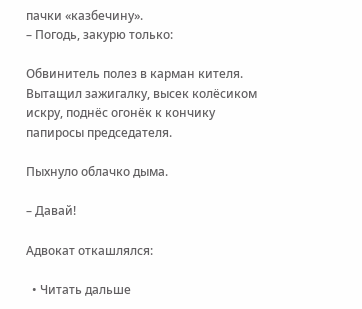пачки «казбечину».
– Погодь, закурю только:

Обвинитель полез в карман кителя. Вытащил зажигалку, высек колёсиком искру, поднёс огонёк к кончику папиросы председателя.

Пыхнуло облачко дыма.

– Давай!

Адвокат откашлялся:

  • Читать дальше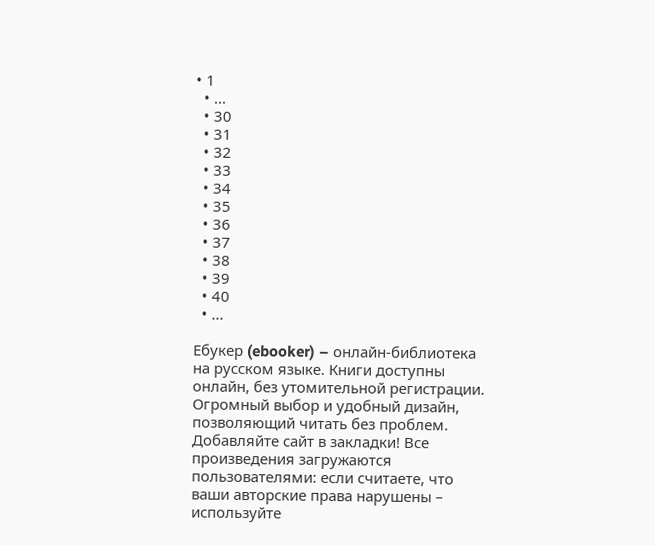• 1
  • ...
  • 30
  • 31
  • 32
  • 33
  • 34
  • 35
  • 36
  • 37
  • 38
  • 39
  • 40
  • ...

Ебукер (ebooker) – онлайн-библиотека на русском языке. Книги доступны онлайн, без утомительной регистрации. Огромный выбор и удобный дизайн, позволяющий читать без проблем. Добавляйте сайт в закладки! Все произведения загружаются пользователями: если считаете, что ваши авторские права нарушены – используйте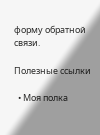форму обратной связи.

Полезные ссылки

  • Моя полка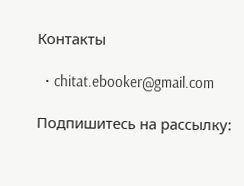Контакты

  • chitat.ebooker@gmail.com

Подпишитесь на рассылку: